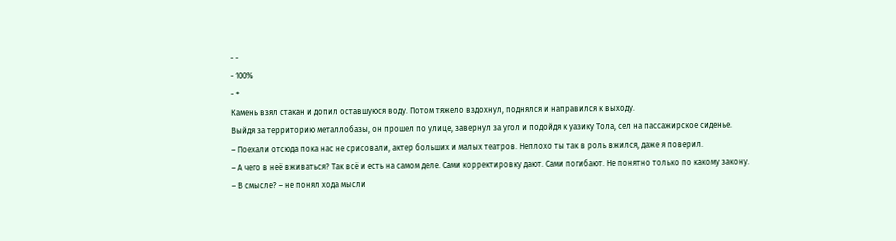- -
- 100%
- +
Камень взял стакан и допил оставшуюся воду. Потом тяжело вздохнул, поднялся и направился к выходу.
Выйдя за территорию металлобазы, он прошел по улице, завернул за угол и подойдя к уазику Тола, сел на пассажирское сиденье.
– Поехали отсюда пока нас не срисовали, актер больших и малых театров. Неплохо ты так в роль вжился, даже я поверил.
– А чего в неё вживаться? Так всё и есть на самом деле. Сами корректировку дают. Сами погибают. Не понятно только по какому закону.
– В смысле? – не понял хода мысли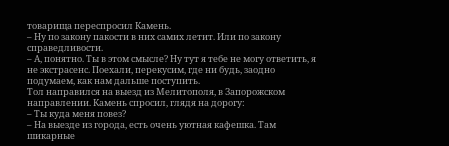товарища переспросил Камень.
– Ну по закону пакости в них самих летит. Или по закону справедливости.
– А, понятно. Ты в этом смысле? Ну тут я тебе не могу ответить, я не экстрасенс. Поехали, перекусим, где ни будь, заодно подумаем, как нам дальше поступить.
Тол направился на выезд из Мелитополя, в Запорожском направлении. Камень спросил, глядя на дорогу:
– Ты куда меня повез?
– На выезде из города, есть очень уютная кафешка. Там шикарные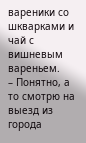вареники со шкварками и чай с вишневым вареньем.
– Понятно, а то смотрю на выезд из города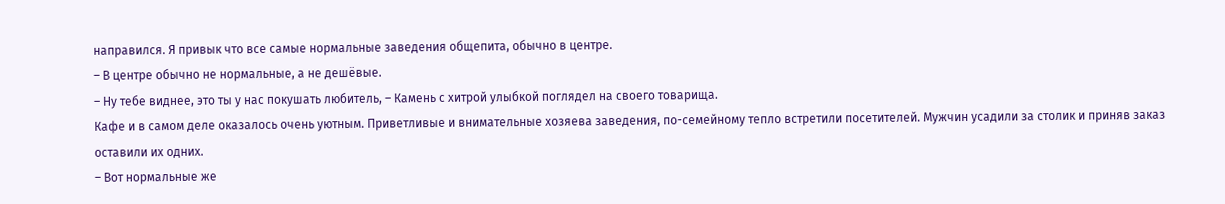направился. Я привык что все самые нормальные заведения общепита, обычно в центре.
– В центре обычно не нормальные, а не дешёвые.
– Ну тебе виднее, это ты у нас покушать любитель, – Камень с хитрой улыбкой поглядел на своего товарища.
Кафе и в самом деле оказалось очень уютным. Приветливые и внимательные хозяева заведения, по-семейному тепло встретили посетителей. Мужчин усадили за столик и приняв заказ оставили их одних.
– Вот нормальные же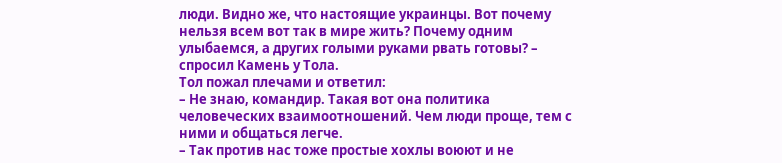люди. Видно же, что настоящие украинцы. Вот почему нельзя всем вот так в мире жить? Почему одним улыбаемся, а других голыми руками рвать готовы? – спросил Камень у Тола.
Тол пожал плечами и ответил:
– Не знаю, командир. Такая вот она политика человеческих взаимоотношений. Чем люди проще, тем с ними и общаться легче.
– Так против нас тоже простые хохлы воюют и не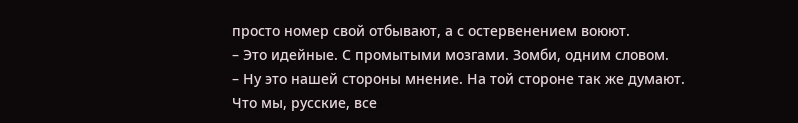просто номер свой отбывают, а с остервенением воюют.
– Это идейные. С промытыми мозгами. Зомби, одним словом.
– Ну это нашей стороны мнение. На той стороне так же думают. Что мы, русские, все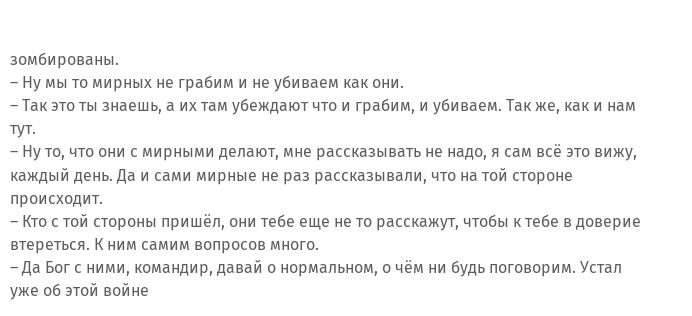зомбированы.
– Ну мы то мирных не грабим и не убиваем как они.
– Так это ты знаешь, а их там убеждают что и грабим, и убиваем. Так же, как и нам тут.
– Ну то, что они с мирными делают, мне рассказывать не надо, я сам всё это вижу, каждый день. Да и сами мирные не раз рассказывали, что на той стороне происходит.
– Кто с той стороны пришёл, они тебе еще не то расскажут, чтобы к тебе в доверие втереться. К ним самим вопросов много.
– Да Бог с ними, командир, давай о нормальном, о чём ни будь поговорим. Устал уже об этой войне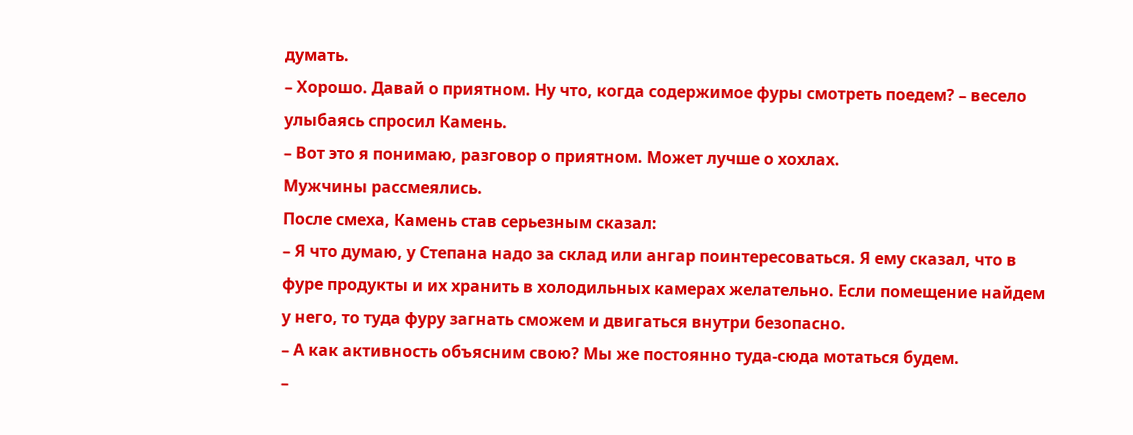думать.
– Хорошо. Давай о приятном. Ну что, когда содержимое фуры смотреть поедем? – весело улыбаясь спросил Камень.
– Вот это я понимаю, разговор о приятном. Может лучше о хохлах.
Мужчины рассмеялись.
После смеха, Камень став серьезным сказал:
– Я что думаю, у Степана надо за склад или ангар поинтересоваться. Я ему сказал, что в фуре продукты и их хранить в холодильных камерах желательно. Если помещение найдем у него, то туда фуру загнать сможем и двигаться внутри безопасно.
– А как активность объясним свою? Мы же постоянно туда-сюда мотаться будем.
–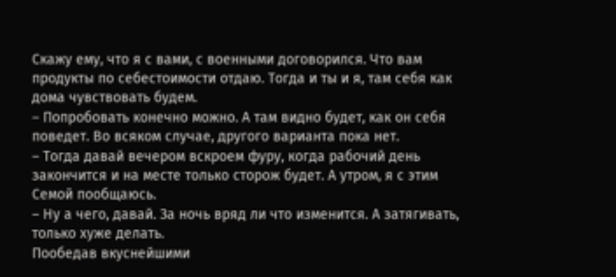Скажу ему, что я с вами, с военными договорился. Что вам продукты по себестоимости отдаю. Тогда и ты и я, там себя как дома чувствовать будем.
– Попробовать конечно можно. А там видно будет, как он себя поведет. Во всяком случае, другого варианта пока нет.
– Тогда давай вечером вскроем фуру, когда рабочий день закончится и на месте только сторож будет. А утром, я с этим Семой пообщаюсь.
– Ну а чего, давай. За ночь вряд ли что изменится. А затягивать, только хуже делать.
Пообедав вкуснейшими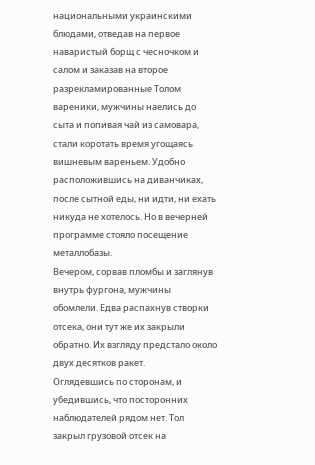национальными украинскими блюдами, отведав на первое наваристый борщ с чесночком и салом и заказав на второе разрекламированные Толом вареники, мужчины наелись до сыта и попивая чай из самовара, стали коротать время угощаясь вишневым вареньем. Удобно расположившись на диванчиках, после сытной еды, ни идти, ни ехать никуда не хотелось. Но в вечерней программе стояло посещение металлобазы.
Вечером, сорвав пломбы и заглянув внутрь фургона, мужчины обомлели. Едва распахнув створки отсека, они тут же их закрыли обратно. Их взгляду предстало около двух десятков ракет.
Оглядевшись по сторонам, и убедившись, что посторонних наблюдателей рядом нет. Тол закрыл грузовой отсек на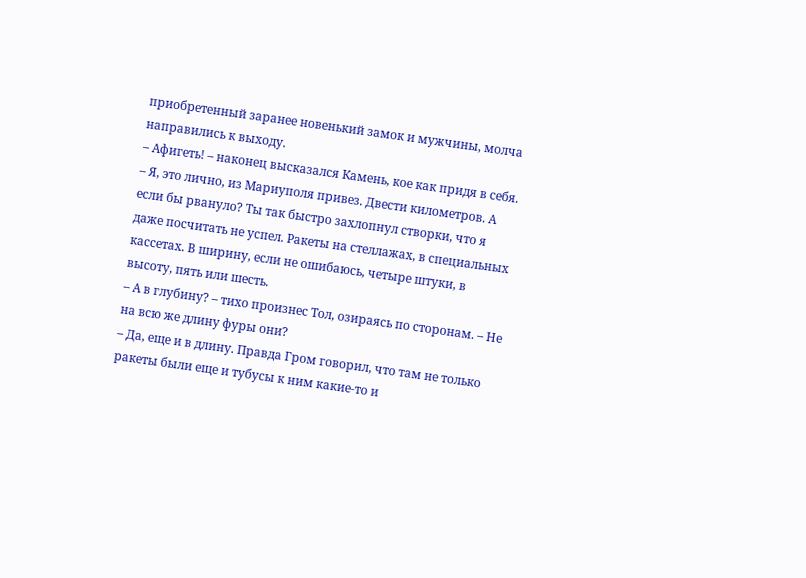приобретенный заранее новенький замок и мужчины, молча направились к выходу.
– Афигеть! – наконец высказался Камень, кое как придя в себя. – Я, это лично, из Мариуполя привез. Двести километров. А если бы рвануло? Ты так быстро захлопнул створки, что я даже посчитать не успел. Ракеты на стеллажах, в специальных кассетах. В ширину, если не ошибаюсь, четыре штуки, в высоту, пять или шесть.
– А в глубину? – тихо произнес Тол, озираясь по сторонам. – Не на всю же длину фуры они?
– Да, еще и в длину. Правда Гром говорил, что там не только ракеты были еще и тубусы к ним какие-то и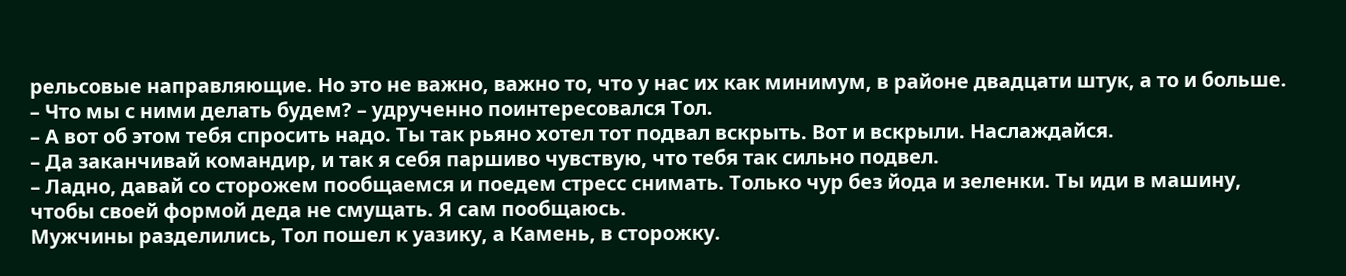рельсовые направляющие. Но это не важно, важно то, что у нас их как минимум, в районе двадцати штук, а то и больше.
– Что мы с ними делать будем? – удрученно поинтересовался Тол.
– А вот об этом тебя спросить надо. Ты так рьяно хотел тот подвал вскрыть. Вот и вскрыли. Наслаждайся.
– Да заканчивай командир, и так я себя паршиво чувствую, что тебя так сильно подвел.
– Ладно, давай со сторожем пообщаемся и поедем стресс снимать. Только чур без йода и зеленки. Ты иди в машину, чтобы своей формой деда не смущать. Я сам пообщаюсь.
Мужчины разделились, Тол пошел к уазику, а Камень, в сторожку.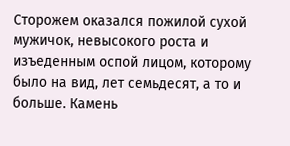Сторожем оказался пожилой сухой мужичок, невысокого роста и изъеденным оспой лицом, которому было на вид, лет семьдесят, а то и больше. Камень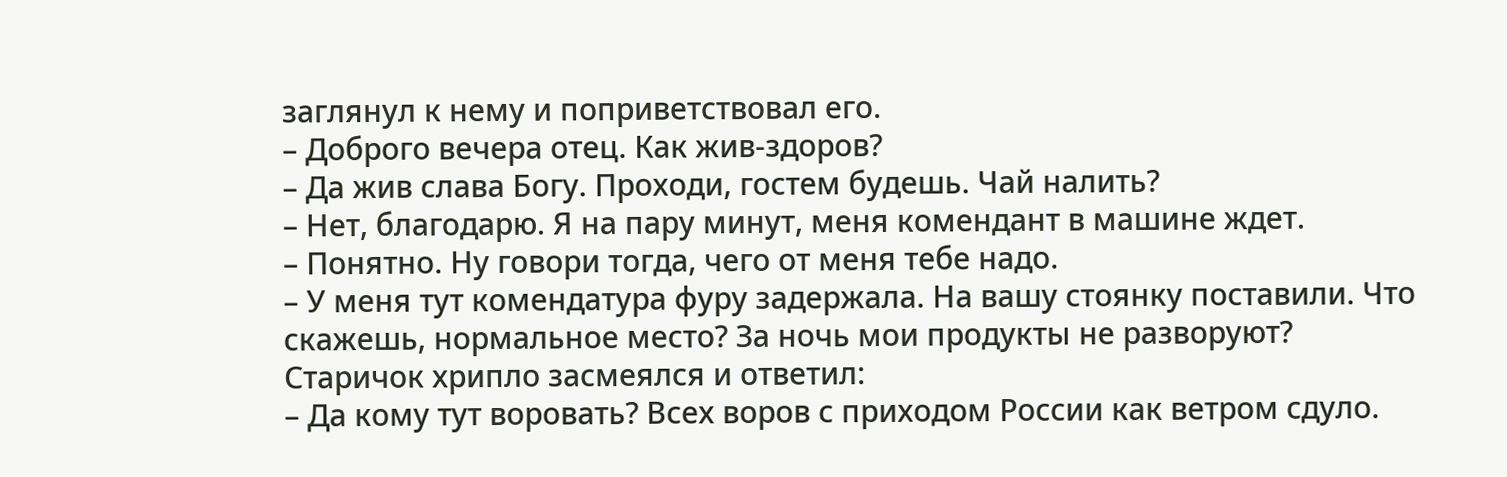заглянул к нему и поприветствовал его.
– Доброго вечера отец. Как жив-здоров?
– Да жив слава Богу. Проходи, гостем будешь. Чай налить?
– Нет, благодарю. Я на пару минут, меня комендант в машине ждет.
– Понятно. Ну говори тогда, чего от меня тебе надо.
– У меня тут комендатура фуру задержала. На вашу стоянку поставили. Что скажешь, нормальное место? За ночь мои продукты не разворуют?
Старичок хрипло засмеялся и ответил:
– Да кому тут воровать? Всех воров с приходом России как ветром сдуло.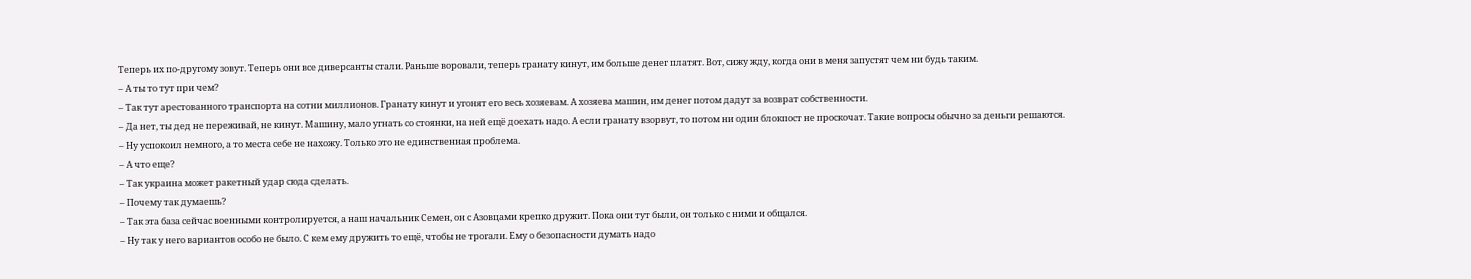Теперь их по-другому зовут. Теперь они все диверсанты стали. Раньше воровали, теперь гранату кинут, им больше денег платят. Вот, сижу жду, когда они в меня запустят чем ни будь таким.
– А ты то тут при чем?
– Так тут арестованного транспорта на сотни миллионов. Гранату кинут и угонят его весь хозяевам. А хозяева машин, им денег потом дадут за возврат собственности.
– Да нет, ты дед не переживай, не кинут. Машину, мало угнать со стоянки, на ней ещё доехать надо. А если гранату взорвут, то потом ни один блокпост не проскочат. Такие вопросы обычно за деньги решаются.
– Ну успокоил немного, а то места себе не нахожу. Только это не единственная проблема.
– А что еще?
– Так украина может ракетный удар сюда сделать.
– Почему так думаешь?
– Так эта база сейчас военными контролируется, а наш начальник Семен, он с Азовцами крепко дружит. Пока они тут были, он только с ними и общался.
– Ну так у него вариантов особо не было. С кем ему дружить то ещё, чтобы не трогали. Ему о безопасности думать надо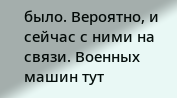было. Вероятно, и сейчас с ними на связи. Военных машин тут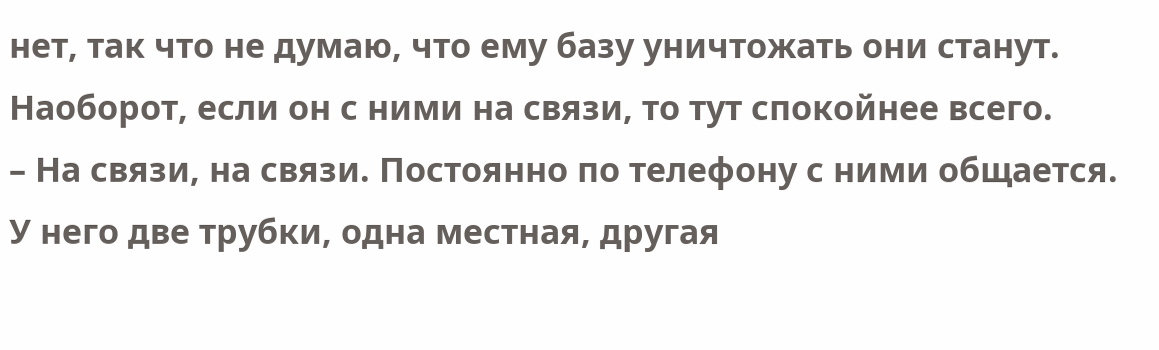нет, так что не думаю, что ему базу уничтожать они станут. Наоборот, если он с ними на связи, то тут спокойнее всего.
– На связи, на связи. Постоянно по телефону с ними общается. У него две трубки, одна местная, другая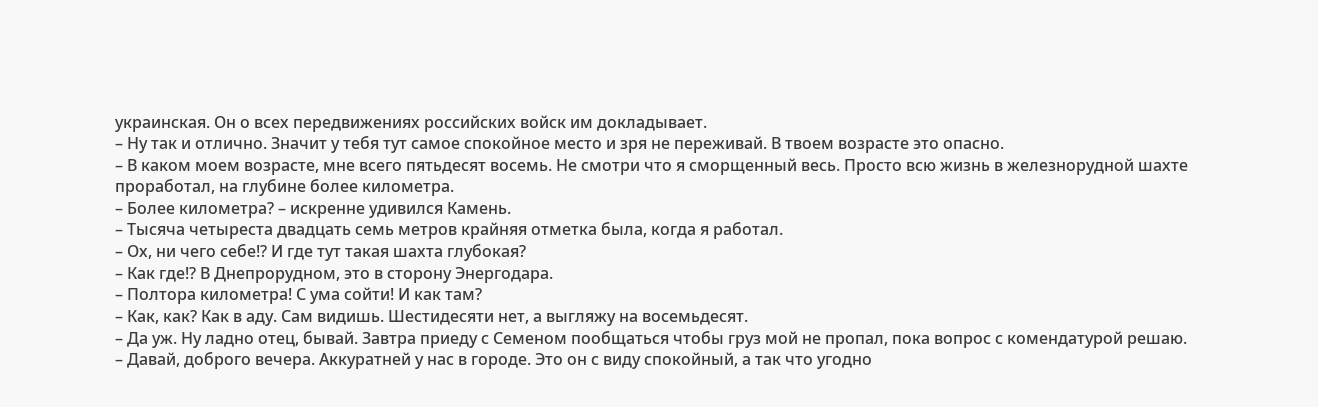украинская. Он о всех передвижениях российских войск им докладывает.
– Ну так и отлично. Значит у тебя тут самое спокойное место и зря не переживай. В твоем возрасте это опасно.
– В каком моем возрасте, мне всего пятьдесят восемь. Не смотри что я сморщенный весь. Просто всю жизнь в железнорудной шахте проработал, на глубине более километра.
– Более километра? – искренне удивился Камень.
– Тысяча четыреста двадцать семь метров крайняя отметка была, когда я работал.
– Ох, ни чего себе!? И где тут такая шахта глубокая?
– Как где!? В Днепрорудном, это в сторону Энергодара.
– Полтора километра! С ума сойти! И как там?
– Как, как? Как в аду. Сам видишь. Шестидесяти нет, а выгляжу на восемьдесят.
– Да уж. Ну ладно отец, бывай. Завтра приеду с Семеном пообщаться чтобы груз мой не пропал, пока вопрос с комендатурой решаю.
– Давай, доброго вечера. Аккуратней у нас в городе. Это он с виду спокойный, а так что угодно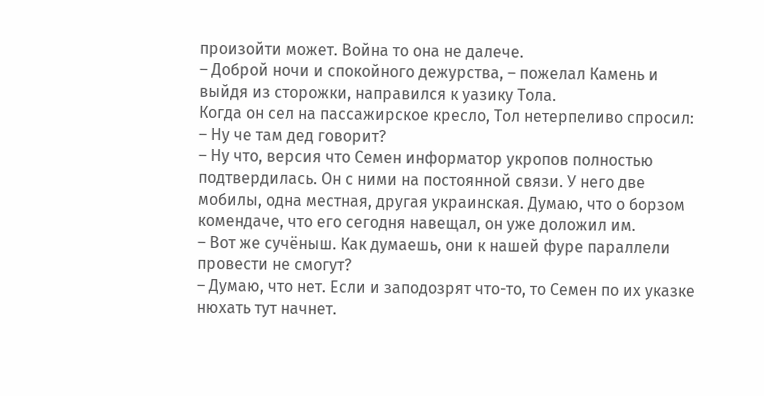произойти может. Война то она не далече.
– Доброй ночи и спокойного дежурства, – пожелал Камень и выйдя из сторожки, направился к уазику Тола.
Когда он сел на пассажирское кресло, Тол нетерпеливо спросил:
– Ну че там дед говорит?
– Ну что, версия что Семен информатор укропов полностью подтвердилась. Он с ними на постоянной связи. У него две мобилы, одна местная, другая украинская. Думаю, что о борзом комендаче, что его сегодня навещал, он уже доложил им.
– Вот же сучёныш. Как думаешь, они к нашей фуре параллели провести не смогут?
– Думаю, что нет. Если и заподозрят что-то, то Семен по их указке нюхать тут начнет.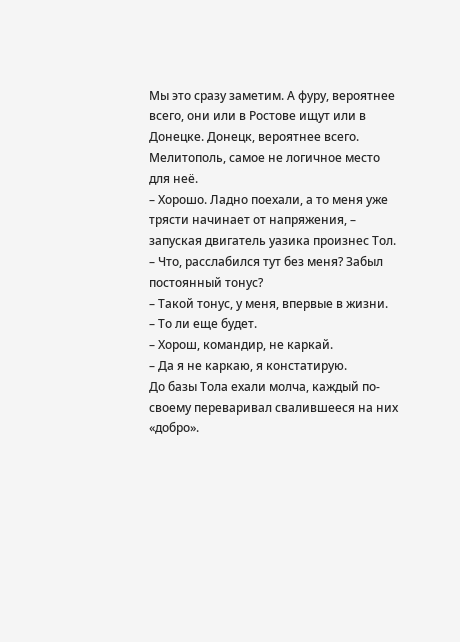Мы это сразу заметим. А фуру, вероятнее всего, они или в Ростове ищут или в Донецке. Донецк, вероятнее всего. Мелитополь, самое не логичное место для неё.
– Хорошо. Ладно поехали, а то меня уже трясти начинает от напряжения, – запуская двигатель уазика произнес Тол.
– Что, расслабился тут без меня? Забыл постоянный тонус?
– Такой тонус, у меня, впервые в жизни.
– То ли еще будет.
– Хорош, командир, не каркай.
– Да я не каркаю, я констатирую.
До базы Тола ехали молча, каждый по-своему переваривал свалившееся на них «добро».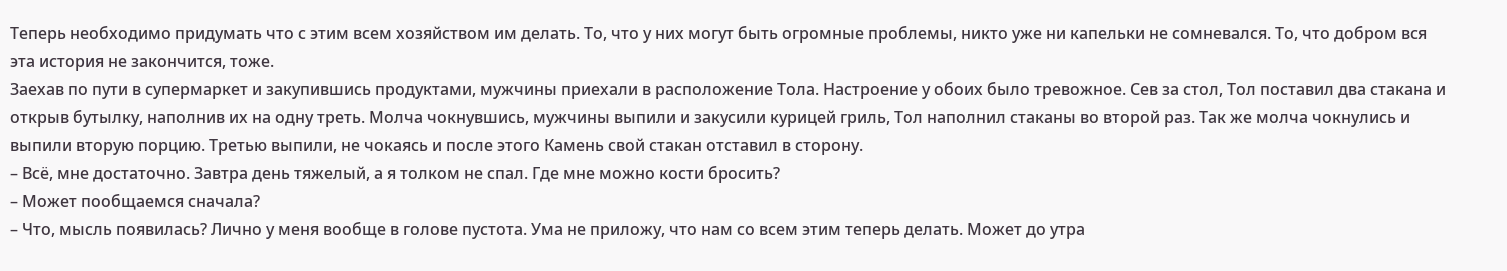Теперь необходимо придумать что с этим всем хозяйством им делать. То, что у них могут быть огромные проблемы, никто уже ни капельки не сомневался. То, что добром вся эта история не закончится, тоже.
Заехав по пути в супермаркет и закупившись продуктами, мужчины приехали в расположение Тола. Настроение у обоих было тревожное. Сев за стол, Тол поставил два стакана и открыв бутылку, наполнив их на одну треть. Молча чокнувшись, мужчины выпили и закусили курицей гриль, Тол наполнил стаканы во второй раз. Так же молча чокнулись и выпили вторую порцию. Третью выпили, не чокаясь и после этого Камень свой стакан отставил в сторону.
– Всё, мне достаточно. Завтра день тяжелый, а я толком не спал. Где мне можно кости бросить?
– Может пообщаемся сначала?
– Что, мысль появилась? Лично у меня вообще в голове пустота. Ума не приложу, что нам со всем этим теперь делать. Может до утра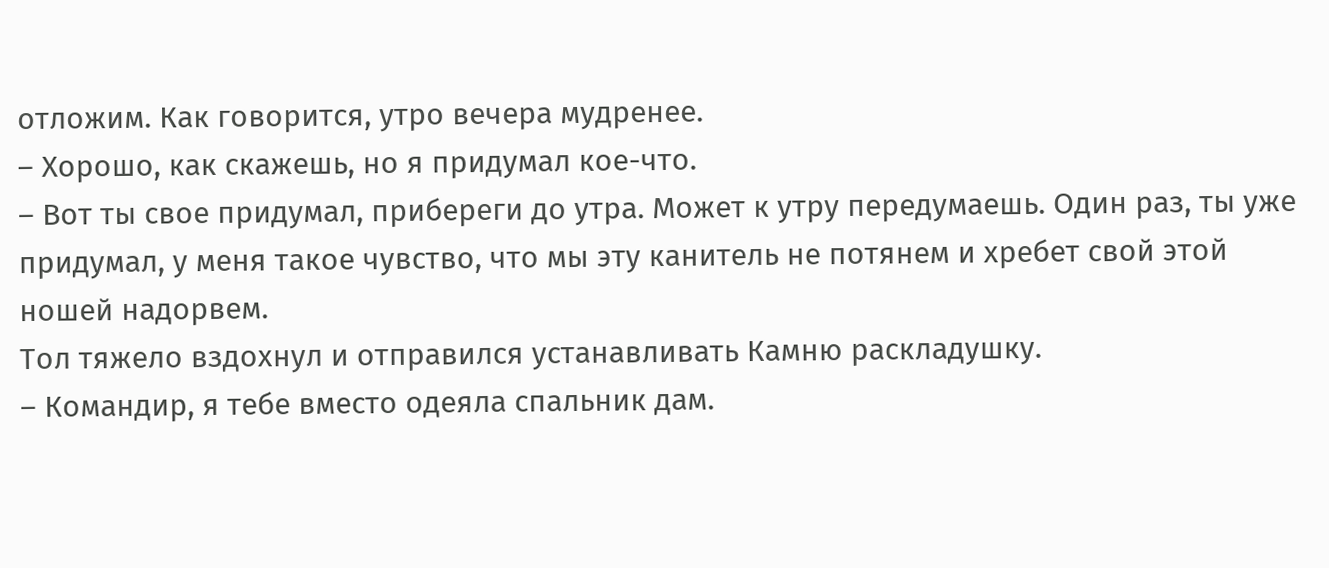отложим. Как говорится, утро вечера мудренее.
– Хорошо, как скажешь, но я придумал кое-что.
– Вот ты свое придумал, прибереги до утра. Может к утру передумаешь. Один раз, ты уже придумал, у меня такое чувство, что мы эту канитель не потянем и хребет свой этой ношей надорвем.
Тол тяжело вздохнул и отправился устанавливать Камню раскладушку.
– Командир, я тебе вместо одеяла спальник дам.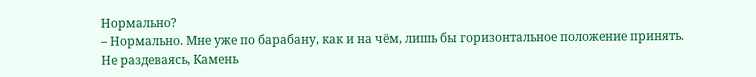Нормально?
– Нормально. Мне уже по барабану, как и на чём, лишь бы горизонтальное положение принять.
Не раздеваясь, Камень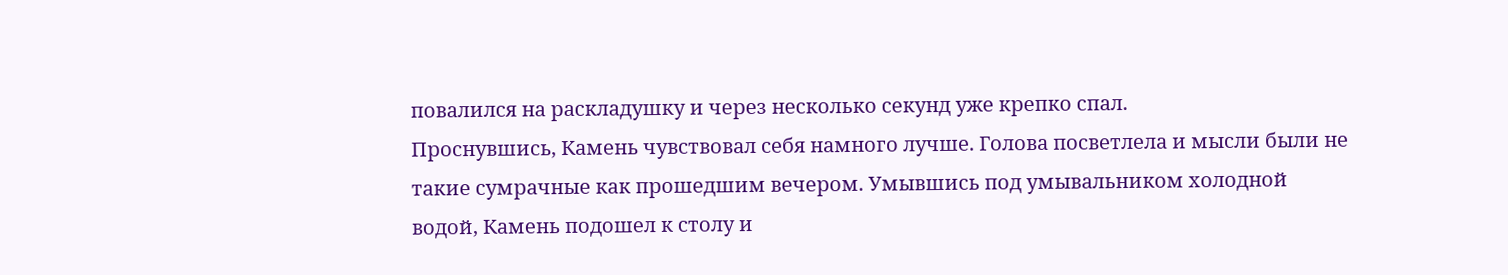повалился на раскладушку и через несколько секунд уже крепко спал.
Проснувшись, Камень чувствовал себя намного лучше. Голова посветлела и мысли были не такие сумрачные как прошедшим вечером. Умывшись под умывальником холодной водой, Камень подошел к столу и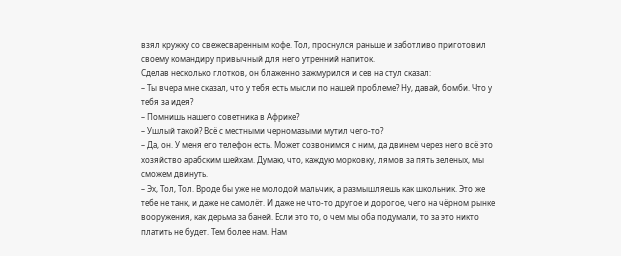взял кружку со свежесваренным кофе. Тол, проснулся раньше и заботливо приготовил своему командиру привычный для него утренний напиток.
Сделав несколько глотков, он блаженно зажмурился и сев на стул сказал:
– Ты вчера мне сказал, что у тебя есть мысли по нашей проблеме? Ну, давай, бомби. Что у тебя за идея?
– Помнишь нашего советника в Африке?
– Ушлый такой? Всё с местными черномазыми мутил чего-то?
– Да, он. У меня его телефон есть. Может созвонимся с ним, да двинем через него всё это хозяйство арабским шейхам. Думаю, что, каждую морковку, лямов за пять зеленых, мы сможем двинуть.
– Эх, Тол, Тол. Вроде бы уже не молодой мальчик, а размышляешь как школьник. Это же тебе не танк, и даже не самолёт. И даже не что-то другое и дорогое, чего на чёрном рынке вооружения, как дерьма за баней. Если это то, о чем мы оба подумали, то за это никто платить не будет. Тем более нам. Нам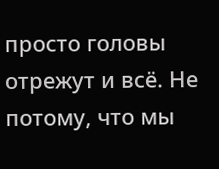просто головы отрежут и всё. Не потому, что мы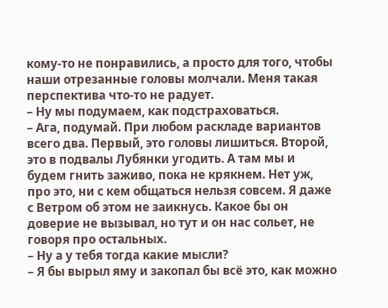кому-то не понравились, а просто для того, чтобы наши отрезанные головы молчали. Меня такая перспектива что-то не радует.
– Ну мы подумаем, как подстраховаться.
– Ага, подумай. При любом раскладе вариантов всего два. Первый, это головы лишиться. Второй, это в подвалы Лубянки угодить. А там мы и будем гнить заживо, пока не крякнем. Нет уж, про это, ни с кем общаться нельзя совсем. Я даже с Ветром об этом не заикнусь. Какое бы он доверие не вызывал, но тут и он нас сольет, не говоря про остальных.
– Ну а у тебя тогда какие мысли?
– Я бы вырыл яму и закопал бы всё это, как можно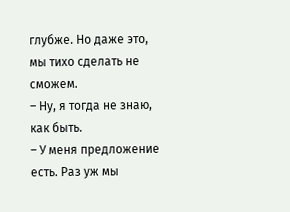глубже. Но даже это, мы тихо сделать не сможем.
– Ну, я тогда не знаю, как быть.
– У меня предложение есть. Раз уж мы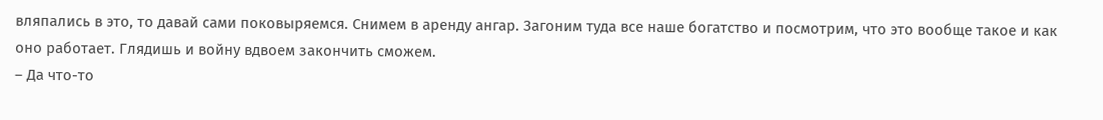вляпались в это, то давай сами поковыряемся. Снимем в аренду ангар. Загоним туда все наше богатство и посмотрим, что это вообще такое и как оно работает. Глядишь и войну вдвоем закончить сможем.
– Да что-то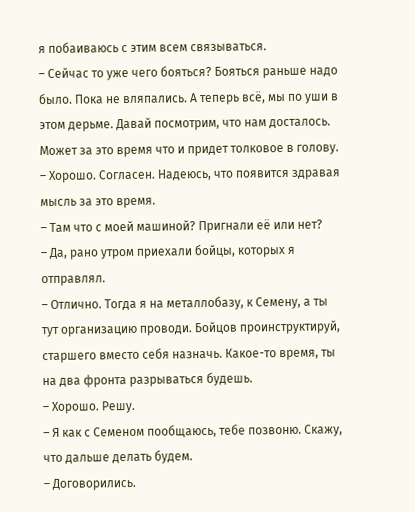я побаиваюсь с этим всем связываться.
– Сейчас то уже чего бояться? Бояться раньше надо было. Пока не вляпались. А теперь всё, мы по уши в этом дерьме. Давай посмотрим, что нам досталось. Может за это время что и придет толковое в голову.
– Хорошо. Согласен. Надеюсь, что появится здравая мысль за это время.
– Там что с моей машиной? Пригнали её или нет?
– Да, рано утром приехали бойцы, которых я отправлял.
– Отлично. Тогда я на металлобазу, к Семену, а ты тут организацию проводи. Бойцов проинструктируй, старшего вместо себя назначь. Какое-то время, ты на два фронта разрываться будешь.
– Хорошо. Решу.
– Я как с Семеном пообщаюсь, тебе позвоню. Скажу, что дальше делать будем.
– Договорились.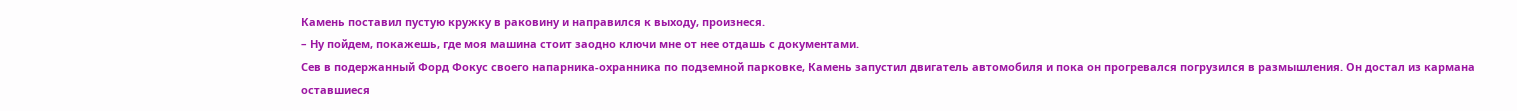Камень поставил пустую кружку в раковину и направился к выходу, произнеся.
– Ну пойдем, покажешь, где моя машина стоит заодно ключи мне от нее отдашь с документами.
Сев в подержанный Форд Фокус своего напарника-охранника по подземной парковке, Камень запустил двигатель автомобиля и пока он прогревался погрузился в размышления. Он достал из кармана оставшиеся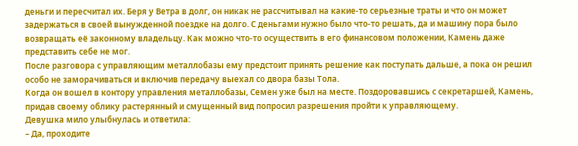деньги и пересчитал их. Беря у Ветра в долг, он никак не рассчитывал на какие-то серьезные траты и что он может задержаться в своей вынужденной поездке на долго. С деньгами нужно было что-то решать, да и машину пора было возвращать её законному владельцу. Как можно что-то осуществить в его финансовом положении, Камень даже представить себе не мог.
После разговора с управляющим металлобазы ему предстоит принять решение как поступать дальше, а пока он решил особо не заморачиваться и включив передачу выехал со двора базы Тола.
Когда он вошел в контору управления металлобазы, Семен уже был на месте. Поздоровавшись с секретаршей, Камень, придав своему облику растерянный и смущенный вид попросил разрешения пройти к управляющему.
Девушка мило улыбнулась и ответила:
– Да, проходите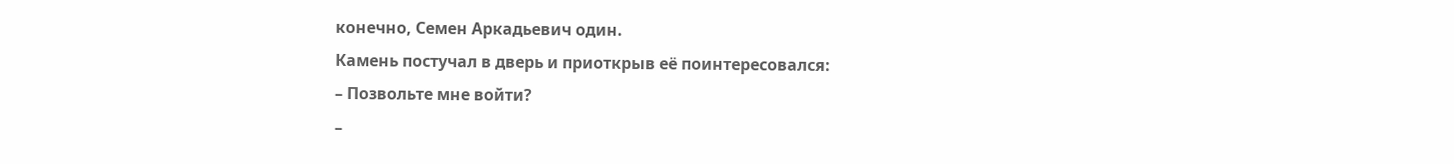конечно, Семен Аркадьевич один.
Камень постучал в дверь и приоткрыв её поинтересовался:
– Позвольте мне войти?
–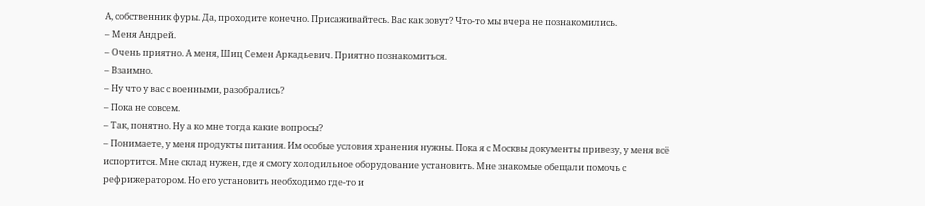А, собственник фуры. Да, проходите конечно. Присаживайтесь. Вас как зовут? Что-то мы вчера не познакомились.
– Меня Андрей.
– Очень приятно. А меня, Шиц Семен Аркадьевич. Приятно познакомиться.
– Взаимно.
– Ну что у вас с военными, разобрались?
– Пока не совсем.
– Так, понятно. Ну а ко мне тогда какие вопросы?
– Понимаете, у меня продукты питания. Им особые условия хранения нужны. Пока я с Москвы документы привезу, у меня всё испортится. Мне склад нужен, где я смогу холодильное оборудование установить. Мне знакомые обещали помочь с рефрижератором. Но его установить необходимо где-то и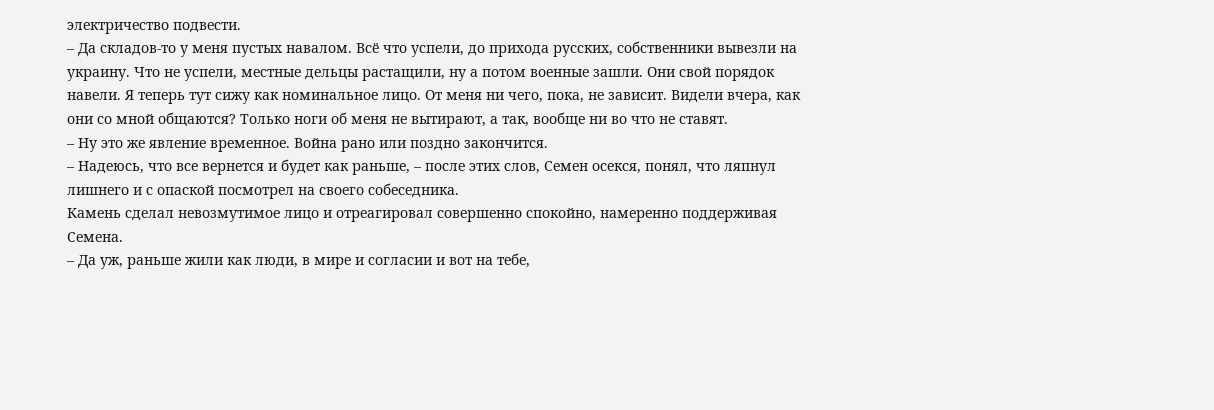электричество подвести.
– Да складов-то у меня пустых навалом. Всё что успели, до прихода русских, собственники вывезли на украину. Что не успели, местные дельцы растащили, ну а потом военные зашли. Они свой порядок навели. Я теперь тут сижу как номинальное лицо. От меня ни чего, пока, не зависит. Видели вчера, как они со мной общаются? Только ноги об меня не вытирают, а так, вообще ни во что не ставят.
– Ну это же явление временное. Война рано или поздно закончится.
– Надеюсь, что все вернется и будет как раньше, – после этих слов, Семен осекся, понял, что ляпнул лишнего и с опаской посмотрел на своего собеседника.
Камень сделал невозмутимое лицо и отреагировал совершенно спокойно, намеренно поддерживая Семена.
– Да уж, раньше жили как люди, в мире и согласии и вот на тебе,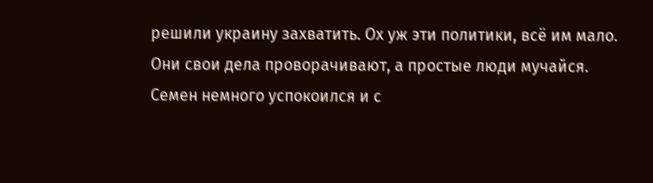решили украину захватить. Ох уж эти политики, всё им мало. Они свои дела проворачивают, а простые люди мучайся.
Семен немного успокоился и с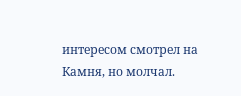интересом смотрел на Камня, но молчал.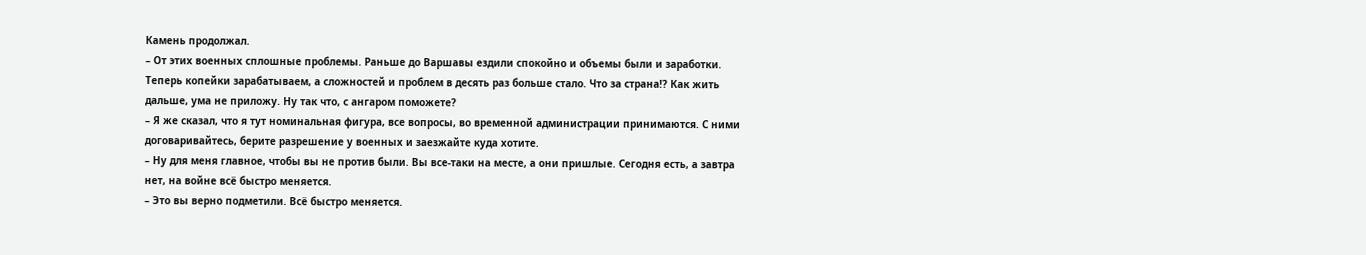Камень продолжал.
– От этих военных сплошные проблемы. Раньше до Варшавы ездили спокойно и объемы были и заработки. Теперь копейки зарабатываем, а сложностей и проблем в десять раз больше стало. Что за страна!? Как жить дальше, ума не приложу. Ну так что, с ангаром поможете?
– Я же сказал, что я тут номинальная фигура, все вопросы, во временной администрации принимаются. С ними договаривайтесь, берите разрешение у военных и заезжайте куда хотите.
– Ну для меня главное, чтобы вы не против были. Вы все-таки на месте, а они пришлые. Сегодня есть, а завтра нет, на войне всё быстро меняется.
– Это вы верно подметили. Всё быстро меняется.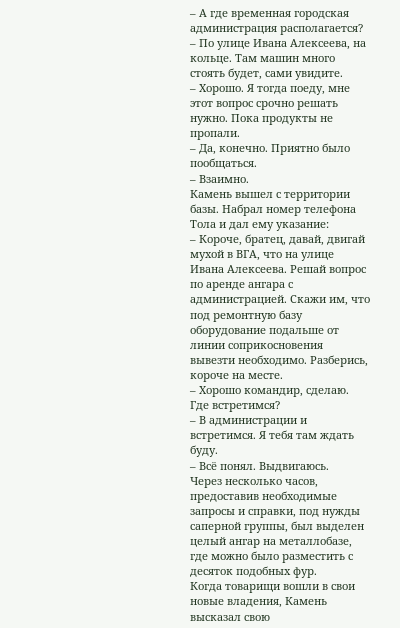– А где временная городская администрация располагается?
– По улице Ивана Алексеева, на кольце. Там машин много стоять будет, сами увидите.
– Хорошо. Я тогда поеду, мне этот вопрос срочно решать нужно. Пока продукты не пропали.
– Да, конечно. Приятно было пообщаться.
– Взаимно.
Камень вышел с территории базы. Набрал номер телефона Тола и дал ему указание:
– Короче, братец, давай, двигай мухой в ВГА, что на улице Ивана Алексеева. Решай вопрос по аренде ангара с администрацией. Скажи им, что под ремонтную базу оборудование подальше от линии соприкосновения вывезти необходимо. Разберись, короче на месте.
– Хорошо командир, сделаю. Где встретимся?
– В администрации и встретимся. Я тебя там ждать буду.
– Всё понял. Выдвигаюсь.
Через несколько часов, предоставив необходимые запросы и справки, под нужды саперной группы, был выделен целый ангар на металлобазе, где можно было разместить с десяток подобных фур.
Когда товарищи вошли в свои новые владения, Камень высказал свою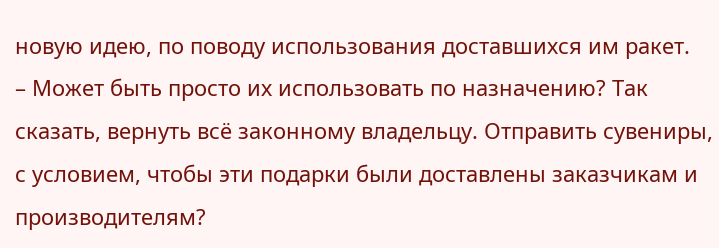новую идею, по поводу использования доставшихся им ракет.
– Может быть просто их использовать по назначению? Так сказать, вернуть всё законному владельцу. Отправить сувениры, с условием, чтобы эти подарки были доставлены заказчикам и производителям?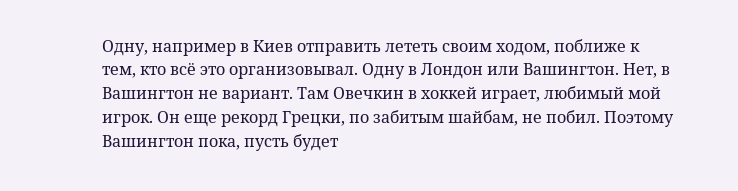Одну, например в Киев отправить лететь своим ходом, поближе к тем, кто всё это организовывал. Одну в Лондон или Вашингтон. Нет, в Вашингтон не вариант. Там Овечкин в хоккей играет, любимый мой игрок. Он еще рекорд Грецки, по забитым шайбам, не побил. Поэтому Вашингтон пока, пусть будет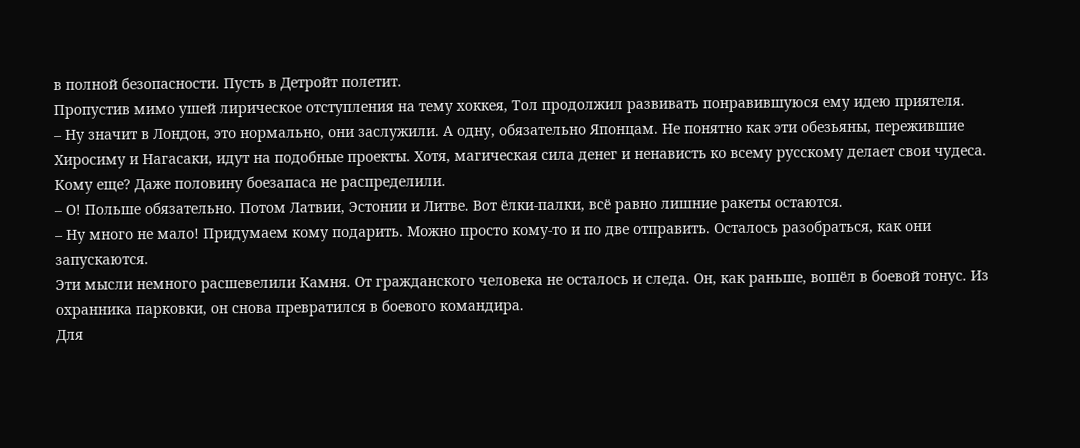в полной безопасности. Пусть в Детройт полетит.
Пропустив мимо ушей лирическое отступления на тему хоккея, Тол продолжил развивать понравившуюся ему идею приятеля.
– Ну значит в Лондон, это нормально, они заслужили. А одну, обязательно Японцам. Не понятно как эти обезьяны, пережившие Хиросиму и Нагасаки, идут на подобные проекты. Хотя, магическая сила денег и ненависть ко всему русскому делает свои чудеса.
Кому еще? Даже половину боезапаса не распределили.
– О! Польше обязательно. Потом Латвии, Эстонии и Литве. Вот ёлки-палки, всё равно лишние ракеты остаются.
– Ну много не мало! Придумаем кому подарить. Можно просто кому-то и по две отправить. Осталось разобраться, как они запускаются.
Эти мысли немного расшевелили Камня. От гражданского человека не осталось и следа. Он, как раньше, вошёл в боевой тонус. Из охранника парковки, он снова превратился в боевого командира.
Для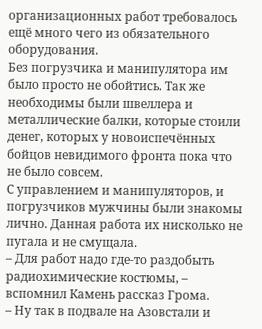организационных работ требовалось ещё много чего из обязательного оборудования.
Без погрузчика и манипулятора им было просто не обойтись. Так же необходимы были швеллера и металлические балки, которые стоили денег, которых у новоиспечённых бойцов невидимого фронта пока что не было совсем.
С управлением и манипуляторов, и погрузчиков мужчины были знакомы лично. Данная работа их нисколько не пугала и не смущала.
– Для работ надо где-то раздобыть радиохимические костюмы, – вспомнил Камень рассказ Грома.
– Ну так в подвале на Азовстали и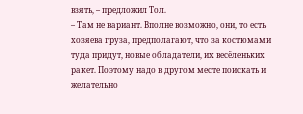взять, – предложил Тол.
– Там не вариант. Вполне возможно, они, то есть хозяева груза, предполагают, что за костюмами туда придут, новые обладатели, их весёленьких ракет. Поэтому надо в другом месте поискать и желательно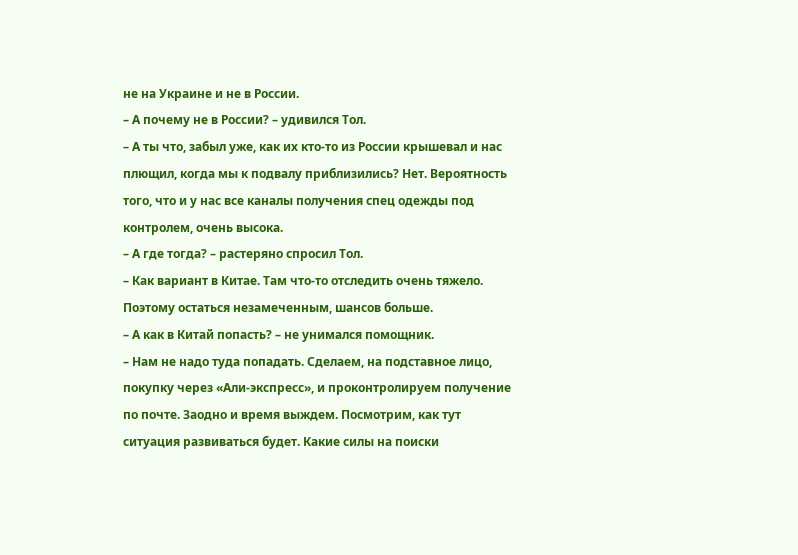не на Украине и не в России.
– А почему не в России? – удивился Тол.
– А ты что, забыл уже, как их кто-то из России крышевал и нас плющил, когда мы к подвалу приблизились? Нет. Вероятность того, что и у нас все каналы получения спец одежды под контролем, очень высока.
– А где тогда? – растеряно спросил Тол.
– Как вариант в Китае. Там что-то отследить очень тяжело. Поэтому остаться незамеченным, шансов больше.
– А как в Китай попасть? – не унимался помощник.
– Нам не надо туда попадать. Сделаем, на подставное лицо, покупку через «Али-экспресс», и проконтролируем получение по почте. Заодно и время выждем. Посмотрим, как тут ситуация развиваться будет. Какие силы на поиски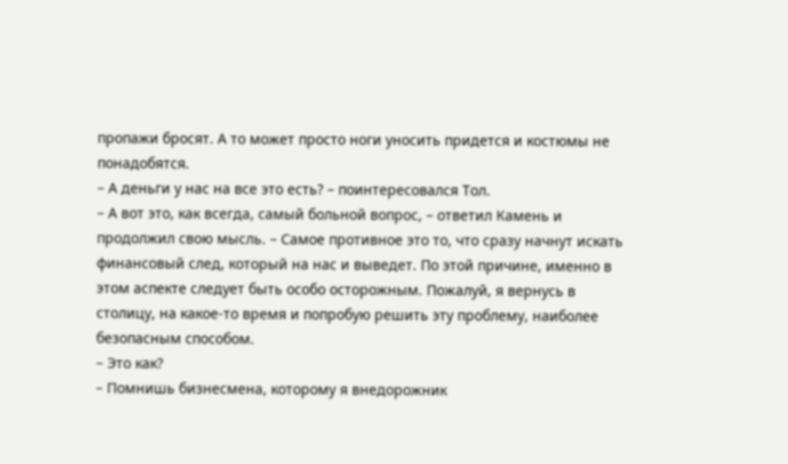пропажи бросят. А то может просто ноги уносить придется и костюмы не понадобятся.
– А деньги у нас на все это есть? – поинтересовался Тол.
– А вот это, как всегда, самый больной вопрос, – ответил Камень и продолжил свою мысль. – Самое противное это то, что сразу начнут искать финансовый след, который на нас и выведет. По этой причине, именно в этом аспекте следует быть особо осторожным. Пожалуй, я вернусь в столицу, на какое-то время и попробую решить эту проблему, наиболее безопасным способом.
– Это как?
– Помнишь бизнесмена, которому я внедорожник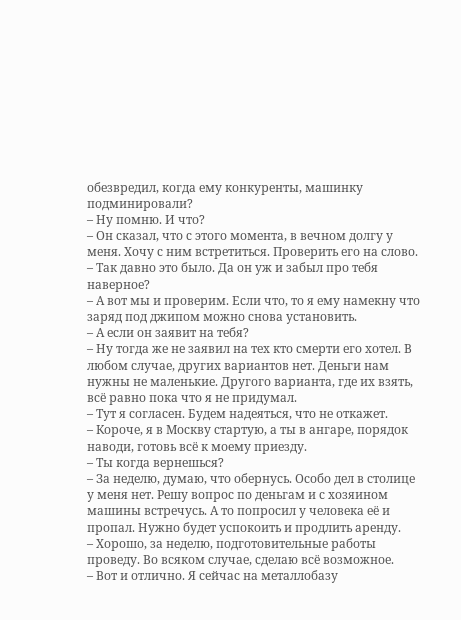обезвредил, когда ему конкуренты, машинку подминировали?
– Ну помню. И что?
– Он сказал, что с этого момента, в вечном долгу у меня. Хочу с ним встретиться. Проверить его на слово.
– Так давно это было. Да он уж и забыл про тебя наверное?
– А вот мы и проверим. Если что, то я ему намекну что заряд под джипом можно снова установить.
– А если он заявит на тебя?
– Ну тогда же не заявил на тех кто смерти его хотел. В любом случае, других вариантов нет. Деньги нам нужны не маленькие. Другого варианта, где их взять, всё равно пока что я не придумал.
– Тут я согласен. Будем надеяться, что не откажет.
– Короче, я в Москву стартую, а ты в ангаре, порядок наводи, готовь всё к моему приезду.
– Ты когда вернешься?
– За неделю, думаю, что обернусь. Особо дел в столице у меня нет. Решу вопрос по деньгам и с хозяином машины встречусь. А то попросил у человека её и пропал. Нужно будет успокоить и продлить аренду.
– Хорошо, за неделю, подготовительные работы проведу. Во всяком случае, сделаю всё возможное.
– Вот и отлично. Я сейчас на металлобазу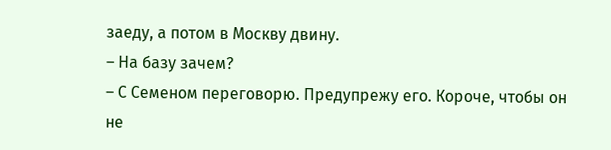заеду, а потом в Москву двину.
– На базу зачем?
– С Семеном переговорю. Предупрежу его. Короче, чтобы он не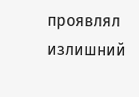проявлял излишний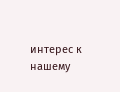интерес к нашему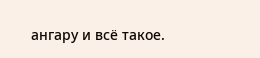ангару и всё такое.